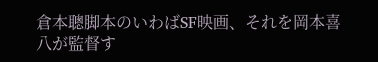倉本聰脚本のいわばSF映画、それを岡本喜八が監督す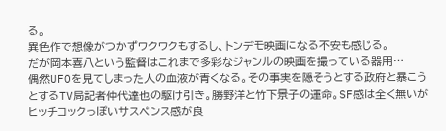る。
異色作で想像がつかずワクワクもするし、トンデモ映画になる不安も感じる。
だが岡本喜八という監督はこれまで多彩なジャンルの映画を撮っている器用…
偶然UFOを見てしまった人の血液が青くなる。その事実を隠そうとする政府と暴こうとするTV局記者仲代達也の駆け引き。勝野洋と竹下景子の運命。SF感は全く無いがヒッチコックっぽいサスペンス感が良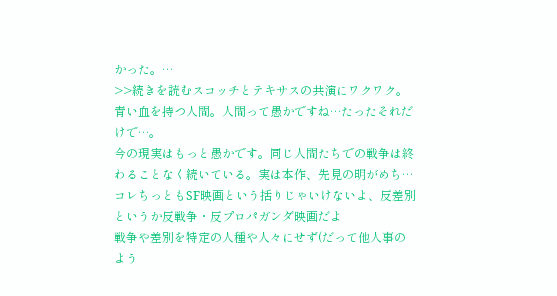かった。…
>>続きを読むスコッチとテキサスの共演にワクワク。
青い血を持つ人間。人間って愚かですね…たったそれだけで…。
今の現実はもっと愚かです。同じ人間たちでの戦争は終わることなく続いている。実は本作、先見の明がめち…
コレちっともSF映画という括りじゃいけないよ、反差別というか反戦争・反プロパガンダ映画だよ
戦争や差別を特定の人種や人々にせず(だって他人事のよう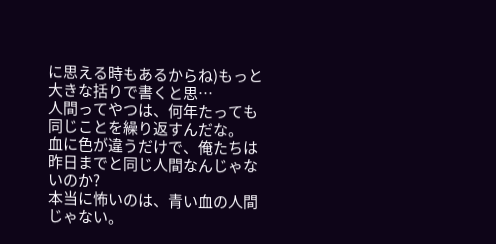に思える時もあるからね)もっと大きな括りで書くと思…
人間ってやつは、何年たっても同じことを繰り返すんだな。
血に色が違うだけで、俺たちは昨日までと同じ人間なんじゃないのか?
本当に怖いのは、青い血の人間じゃない。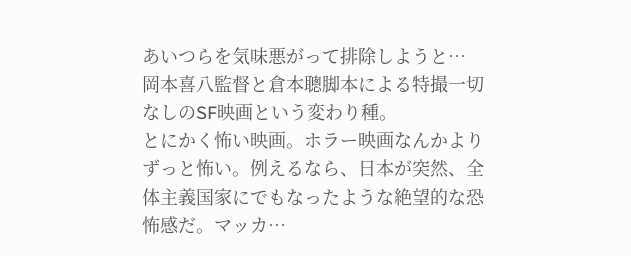あいつらを気味悪がって排除しようと…
岡本喜八監督と倉本聰脚本による特撮一切なしのSF映画という変わり種。
とにかく怖い映画。ホラー映画なんかよりずっと怖い。例えるなら、日本が突然、全体主義国家にでもなったような絶望的な恐怖感だ。マッカ…